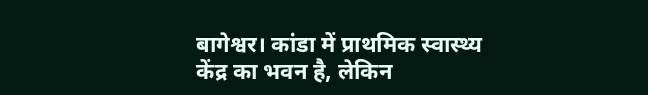बागेश्वर। कांडा में प्राथमिक स्वास्थ्य केंद्र का भवन है, लेकिन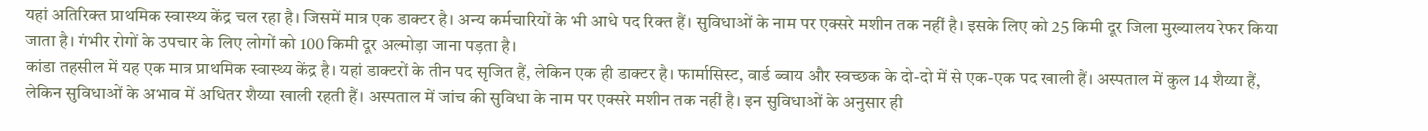यहां अतिरिक्त प्राथमिक स्वास्थ्य केंद्र चल रहा है। जिसमें मात्र एक डाक्टर है। अन्य कर्मचारियों के भी आधे पद रिक्त हैं। सुविधाओं के नाम पर एक्सरे मशीन तक नहीं है। इसके लिए को 25 किमी दूर जिला मुख्यालय रेफर किया जाता है। गंभीर रोगों के उपचार के लिए लोगों को 100 किमी दूर अल्मोड़ा जाना पड़ता है।
कांडा तहसील में यह एक मात्र प्राथमिक स्वास्थ्य केंद्र है। यहां डाक्टरों के तीन पद सृजित हैं, लेकिन एक ही डाक्टर है। फार्मासिस्ट, वार्ड ब्वाय और स्वच्छक के दो-दो में से एक-एक पद खाली हैं। अस्पताल में कुल 14 शैय्या हैं, लेकिन सुविधाओं के अभाव में अधितर शैय्या खाली रहती हैं। अस्पताल में जांच की सुविधा के नाम पर एक्सरे मशीन तक नहीं है। इन सुविधाओं के अनुसार ही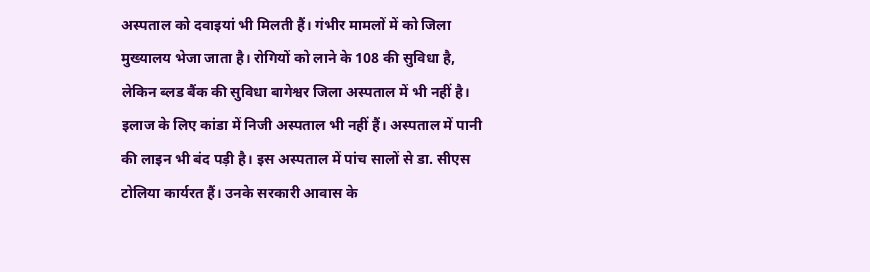अस्पताल को दवाइयां भी मिलती हैं। गंभीर मामलों में को जिला मुख्यालय भेजा जाता है। रोगियों को लाने के 108 की सुविधा है, लेकिन ब्लड बैंक की सुविधा बागेश्वर जिला अस्पताल में भी नहीं है। इलाज के लिए कांडा में निजी अस्पताल भी नहीं हैं। अस्पताल में पानी की लाइन भी बंद पड़ी है। इस अस्पताल में पांच सालों से डा. सीएस टोलिया कार्यरत हैं। उनके सरकारी आवास के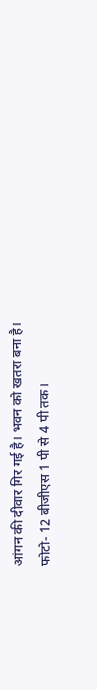आंगन की दीवार गिर गई है। भवन को खतरा बना है।
फोटो- 12 बीजीएस 1 पी से 4 पी तक।